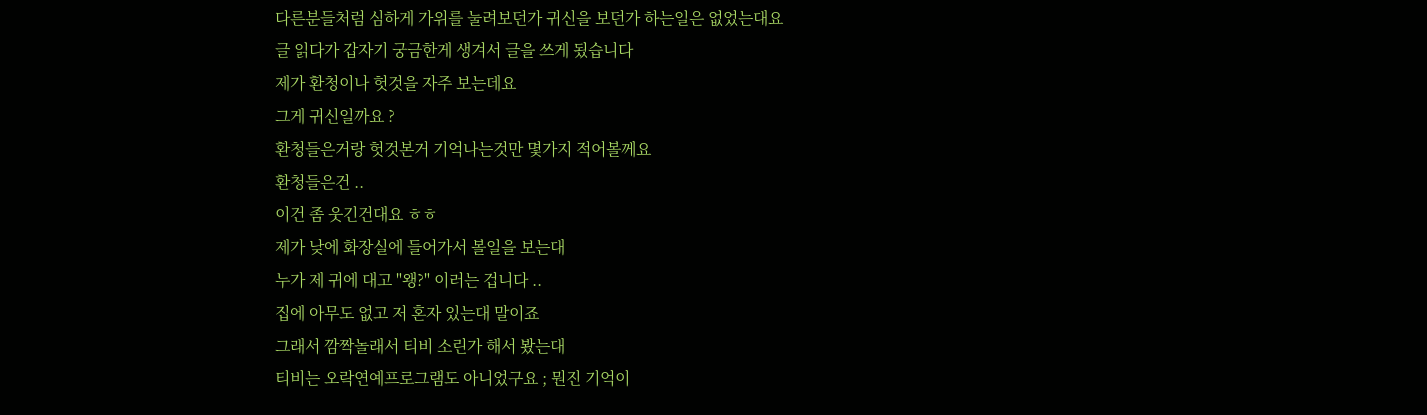다른분들처럼 심하게 가위를 눌려보던가 귀신을 보던가 하는일은 없었는대요
글 읽다가 갑자기 궁금한게 생겨서 글을 쓰게 됬습니다
제가 환청이나 헛것을 자주 보는데요
그게 귀신일까요 ?
환청들은거랑 헛것본거 기억나는것만 몇가지 적어볼께요
환청들은건 ..
이건 좀 웃긴건대요 ㅎㅎ
제가 낮에 화장실에 들어가서 볼일을 보는대
누가 제 귀에 대고 "왱?" 이러는 겁니다 ..
집에 아무도 없고 저 혼자 있는대 말이죠
그래서 깜짝놀래서 티비 소린가 해서 봤는대
티비는 오락연예프로그램도 아니었구요 ; 뭔진 기억이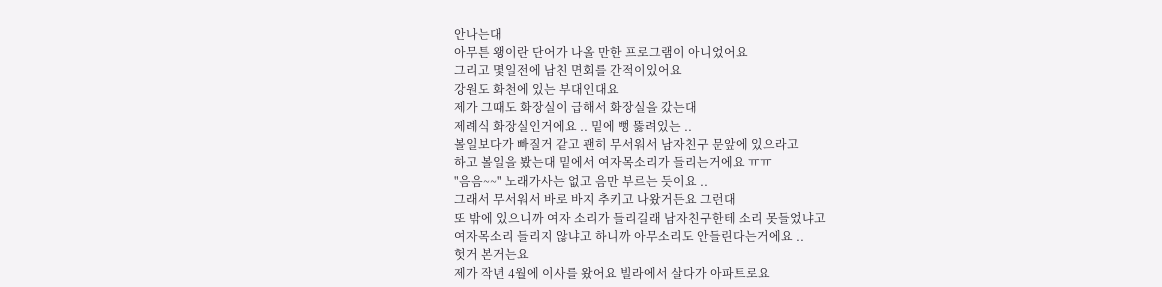안나는대
아무튼 왱이란 단어가 나올 만한 프로그램이 아니었어요
그리고 몇일전에 남친 면회를 간적이있어요
강원도 화천에 있는 부대인대요
제가 그때도 화장실이 급해서 화장실을 갔는대
제례식 화장실인거에요 .. 밑에 뻥 뚫려있는 ..
볼일보다가 빠질거 같고 괜히 무서워서 남자친구 문앞에 있으라고
하고 볼일을 봤는대 밑에서 여자목소리가 들리는거에요 ㅠㅠ
"음음~~" 노래가사는 없고 음만 부르는 듯이요 ..
그래서 무서워서 바로 바지 추키고 나왔거든요 그런대
또 밖에 있으니까 여자 소리가 들리길래 남자친구한테 소리 못들었냐고
여자목소리 들리지 않냐고 하니까 아무소리도 안들린다는거에요 ..
헛거 본거는요
제가 작년 4월에 이사를 왔어요 빌라에서 살다가 아파트로요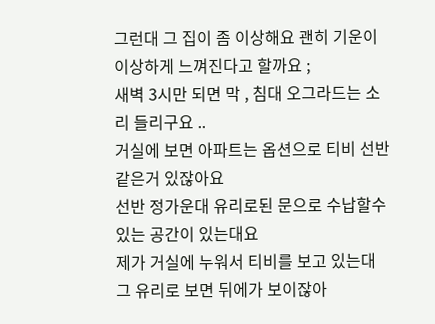그런대 그 집이 좀 이상해요 괜히 기운이 이상하게 느껴진다고 할까요 ;
새벽 3시만 되면 막 , 침대 오그라드는 소리 들리구요 ..
거실에 보면 아파트는 옵션으로 티비 선반 같은거 있잖아요
선반 정가운대 유리로된 문으로 수납할수 있는 공간이 있는대요
제가 거실에 누워서 티비를 보고 있는대 그 유리로 보면 뒤에가 보이잖아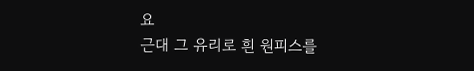요
근대 그 유리로 흰 원피스를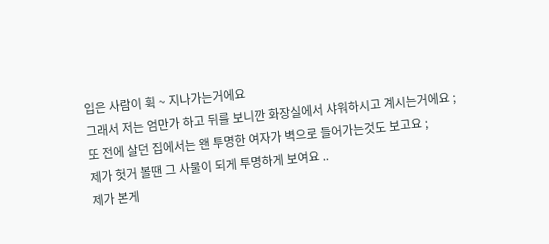입은 사람이 휙 ~ 지나가는거에요
그래서 저는 엄만가 하고 뒤를 보니깐 화장실에서 샤워하시고 계시는거에요 ;
또 전에 살던 집에서는 왠 투명한 여자가 벽으로 들어가는것도 보고요 ;
제가 헛거 볼땐 그 사물이 되게 투명하게 보여요 ..
제가 본게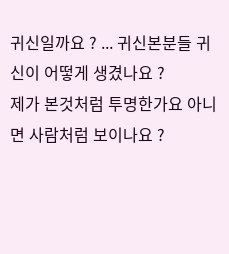귀신일까요 ? ... 귀신본분들 귀신이 어떻게 생겼나요 ?
제가 본것처럼 투명한가요 아니면 사람처럼 보이나요 ?